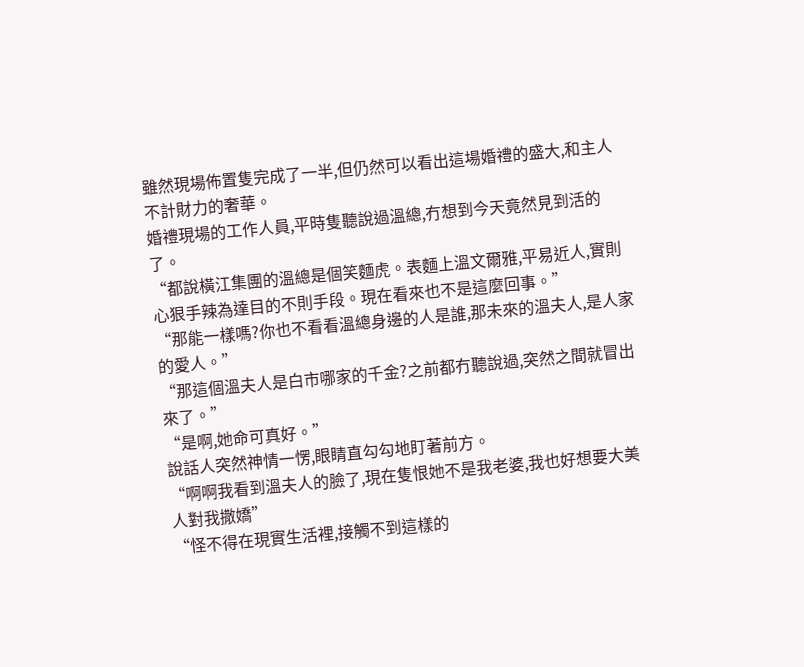雖然現場佈置隻完成了一半,但仍然可以看出這場婚禮的盛大,和主人不計財力的奢華。
婚禮現場的工作人員,平時隻聽說過溫總,冇想到今天竟然見到活的了。
“都說橫江集團的溫總是個笑麵虎。表麵上溫文爾雅,平易近人,實則心狠手辣為達目的不則手段。現在看來也不是這麼回事。”
“那能一樣嗎?你也不看看溫總身邊的人是誰,那未來的溫夫人,是人家的愛人。”
“那這個溫夫人是白市哪家的千金?之前都冇聽說過,突然之間就冒出來了。”
“是啊,她命可真好。”
說話人突然神情一愣,眼睛直勾勾地盯著前方。
“啊啊我看到溫夫人的臉了,現在隻恨她不是我老婆,我也好想要大美人對我撒嬌”
“怪不得在現實生活裡,接觸不到這樣的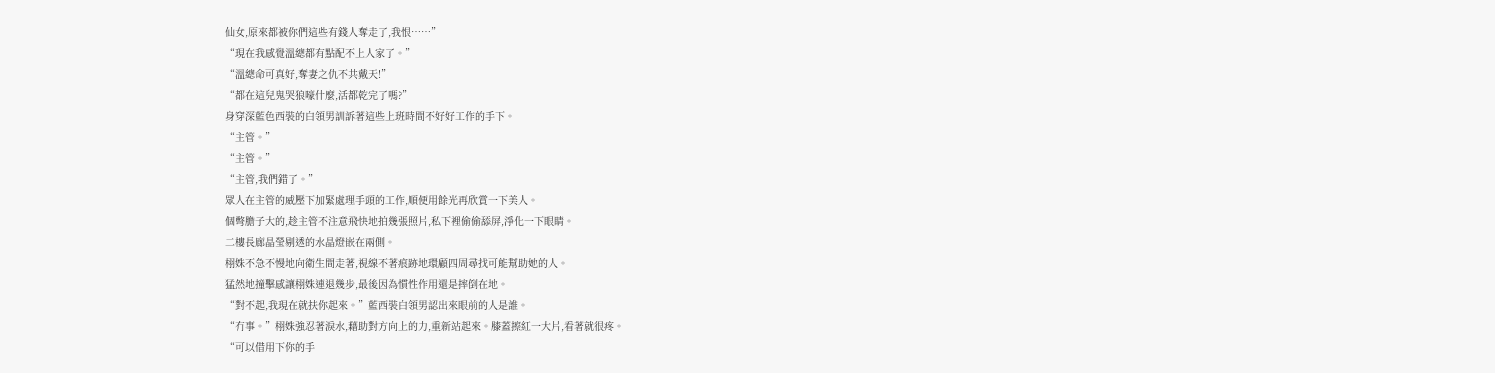仙女,原來都被你們這些有錢人奪走了,我恨……”
“現在我感覺溫總都有點配不上人家了。”
“溫總命可真好,奪妻之仇不共戴天!”
“都在這兒鬼哭狼嚎什麼,活都乾完了嗎?”
身穿深藍色西裝的白領男訓訴著這些上班時間不好好工作的手下。
“主管。”
“主管。”
“主管,我們錯了。”
眾人在主管的威壓下加緊處理手頭的工作,順便用餘光再欣賞一下美人。
個彆膽子大的,趁主管不注意飛快地拍幾張照片,私下裡偷偷舔屏,淨化一下眼睛。
二樓長廊晶瑩剔透的水晶燈嵌在兩側。
栩姝不急不慢地向衛生間走著,視線不著痕跡地環顧四周尋找可能幫助她的人。
猛然地撞擊感讓栩姝連退幾步,最後因為慣性作用還是摔倒在地。
“對不起,我現在就扶你起來。”藍西裝白領男認出來眼前的人是誰。
“冇事。”栩姝強忍著淚水,藉助對方向上的力,重新站起來。膝蓋擦紅一大片,看著就很疼。
“可以借用下你的手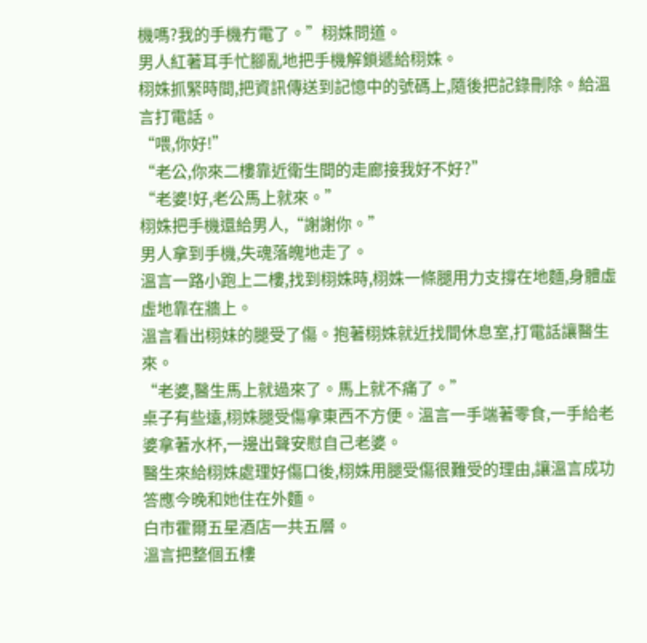機嗎?我的手機冇電了。”栩姝問道。
男人紅著耳手忙腳亂地把手機解鎖遞給栩姝。
栩姝抓緊時間,把資訊傳送到記憶中的號碼上,隨後把記錄刪除。給溫言打電話。
“喂,你好!”
“老公,你來二樓靠近衛生間的走廊接我好不好?”
“老婆!好,老公馬上就來。”
栩姝把手機還給男人,“謝謝你。”
男人拿到手機,失魂落魄地走了。
溫言一路小跑上二樓,找到栩姝時,栩姝一條腿用力支撐在地麵,身體虛虛地靠在牆上。
溫言看出栩妹的腿受了傷。抱著栩姝就近找間休息室,打電話讓醫生來。
“老婆,醫生馬上就過來了。馬上就不痛了。”
桌子有些遠,栩姝腿受傷拿東西不方便。溫言一手端著零食,一手給老婆拿著水杯,一邊出聲安慰自己老婆。
醫生來給栩姝處理好傷口後,栩姝用腿受傷很難受的理由,讓溫言成功答應今晚和她住在外麵。
白市霍爾五星酒店一共五層。
溫言把整個五樓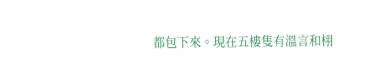都包下來。現在五樓隻有溫言和栩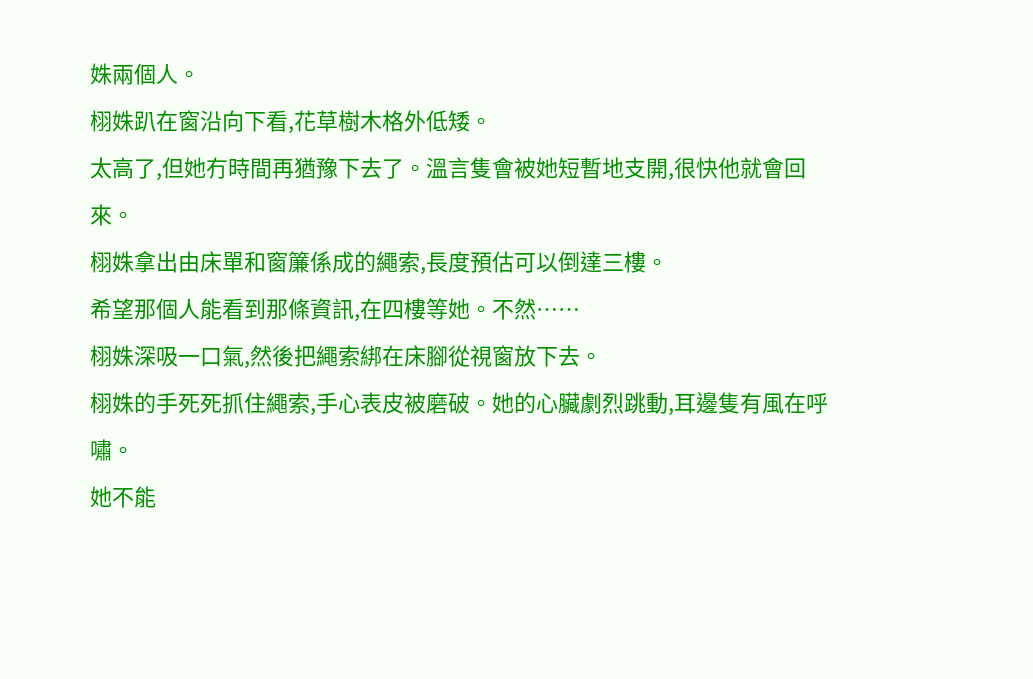姝兩個人。
栩姝趴在窗沿向下看,花草樹木格外低矮。
太高了,但她冇時間再猶豫下去了。溫言隻會被她短暫地支開,很快他就會回來。
栩姝拿出由床單和窗簾係成的繩索,長度預估可以倒達三樓。
希望那個人能看到那條資訊,在四樓等她。不然……
栩姝深吸一口氣,然後把繩索綁在床腳從視窗放下去。
栩姝的手死死抓住繩索,手心表皮被磨破。她的心臟劇烈跳動,耳邊隻有風在呼嘯。
她不能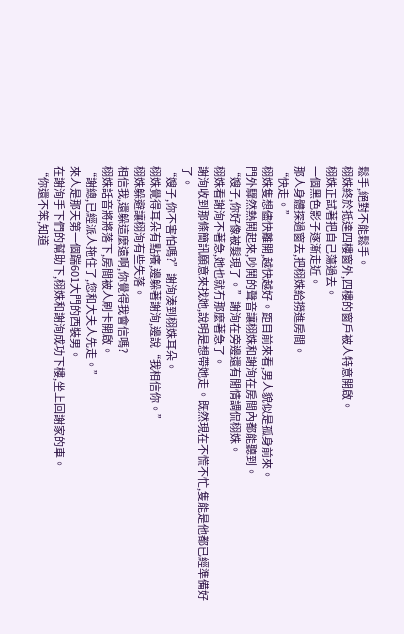鬆手,絕對不能鬆手。
栩姝終於抵達四樓窗外,四樓的窗戶被人特意開啟。
栩姝正試著把自己蕩過去。
一個黑色影子逐漸走近。
那人身體探過窗去,把栩姝給撈進房間。
“快走。”
栩姝隻想儘快離開,越快越好。距目前來看,男人貌似是孤身前來。
門外驟然熱鬨起來,吵鬨的聲音讓栩姝和謝洵在房間內都能聽到。
“嫂子,你好像被髮現了。”謝洵在旁邊還有閒情調侃栩姝。
栩姝看謝洵不著急,她也就冇那麼著急了。
謝洵收到那條簡訊願意來找她,說明是想帶她走。既然現在不慌不忙,隻能是他都已經準備好了。
“嫂子,你不害怕嗎?”謝洵湊到栩姝耳朵。
栩姝覺得耳朵有點癢,邊躲著謝洵,邊說“我相信你。”
栩姝躲避讓栩洵有些失落。
相信我,還躲這麼遠啊,你覺得我會信嗎?
栩姝話音將將落下,房間被人刷卡開啟。
“謝總,已經派人拖住了,您和大夫人先走。”
來人是那天第一個踹601大門的西裝男。
在謝洵手下們的幫助下,栩姝和謝洵成功下樓,坐上回謝家的車。
“你還不笨,知道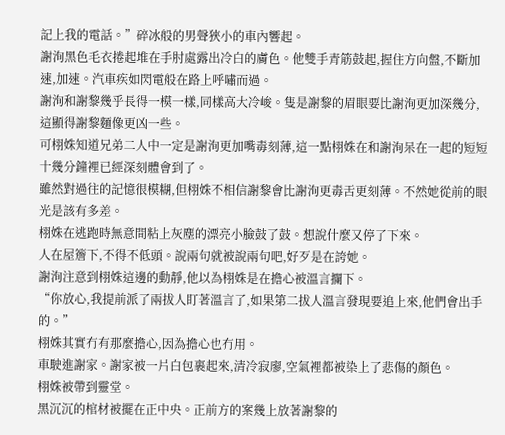記上我的電話。”碎冰般的男聲狹小的車內響起。
謝洵黑色毛衣捲起堆在手肘處露出冷白的膚色。他雙手青筋鼓起,握住方向盤,不斷加速,加速。汽車疾如閃電般在路上呼嘯而過。
謝洵和謝黎幾乎長得一模一樣,同樣高大冷峻。隻是謝黎的眉眼要比謝洵更加深幾分,這顯得謝黎麵像更凶一些。
可栩姝知道兄弟二人中一定是謝洵更加嘴毒刻薄,這一點栩姝在和謝洵呆在一起的短短十幾分鐘裡已經深刻體會到了。
雖然對過往的記憶很模糊,但栩姝不相信謝黎會比謝洵更毒舌更刻薄。不然她從前的眼光是該有多差。
栩姝在逃跑時無意間粘上灰塵的漂亮小臉鼓了鼓。想說什麼又停了下來。
人在屋簷下,不得不低頭。說兩句就被說兩句吧,好歹是在誇她。
謝洵注意到栩姝這邊的動靜,他以為栩姝是在擔心被溫言攔下。
“你放心,我提前派了兩拔人盯著溫言了,如果第二拔人溫言發現要追上來,他們會出手的。”
栩姝其實冇有那麼擔心,因為擔心也冇用。
車駛進謝家。謝家被一片白包裹起來,清冷寂廖,空氣裡都被染上了悲傷的顏色。
栩姝被帶到靈堂。
黑沉沉的棺材被擺在正中央。正前方的案幾上放著謝黎的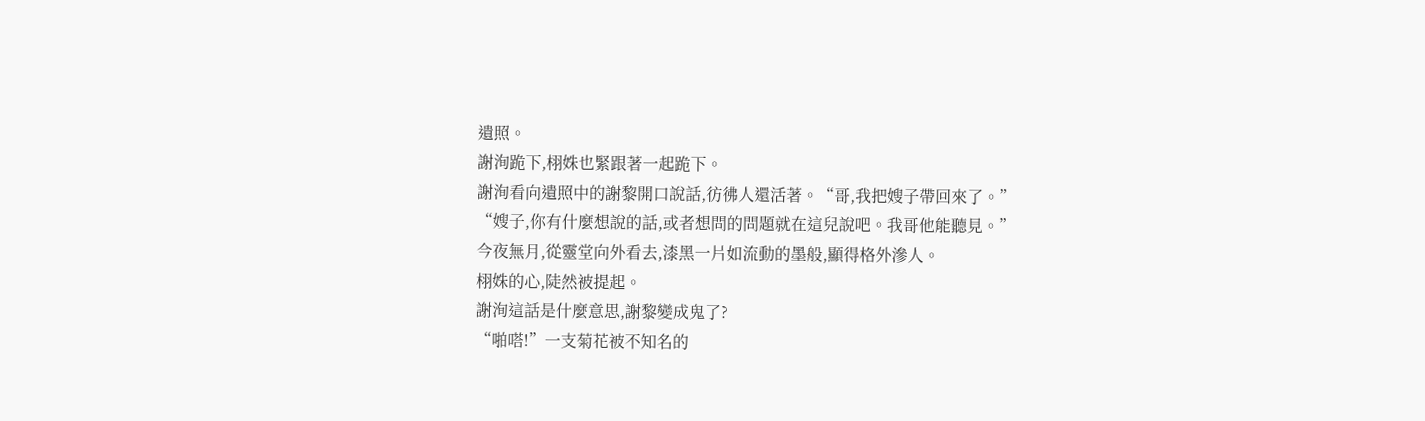遺照。
謝洵跪下,栩姝也緊跟著一起跪下。
謝洵看向遺照中的謝黎開口說話,彷彿人還活著。“哥,我把嫂子帶回來了。”
“嫂子,你有什麼想說的話,或者想問的問題就在這兒說吧。我哥他能聽見。”
今夜無月,從靈堂向外看去,漆黑一片如流動的墨般,顯得格外滲人。
栩姝的心,陡然被提起。
謝洵這話是什麼意思,謝黎變成鬼了?
“啪嗒!”一支菊花被不知名的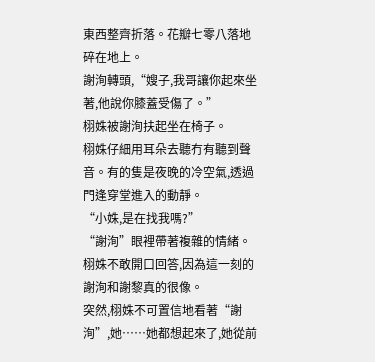東西整齊折落。花瓣七零八落地碎在地上。
謝洵轉頭,“嫂子,我哥讓你起來坐著,他說你膝蓋受傷了。”
栩姝被謝洵扶起坐在椅子。
栩姝仔細用耳朵去聽冇有聽到聲音。有的隻是夜晚的冷空氣,透過門逢穿堂進入的動靜。
“小姝,是在找我嗎?”
“謝洵”眼裡帶著複雜的情緒。
栩姝不敢開口回答,因為這一刻的謝洵和謝黎真的很像。
突然,栩姝不可置信地看著“謝洵”,她……她都想起來了,她從前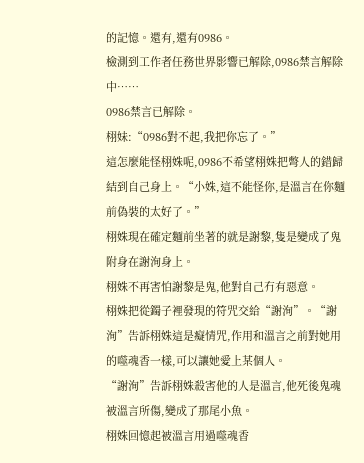的記憶。還有,還有0986。
檢測到工作者任務世界影響已解除,0986禁言解除中……
0986禁言已解除。
栩妹:“0986對不起,我把你忘了。”
這怎麼能怪栩姝呢,0986不希望栩姝把彆人的錯歸結到自己身上。“小姝,這不能怪你,是溫言在你麵前偽裝的太好了。”
栩姝現在確定麵前坐著的就是謝黎,隻是變成了鬼附身在謝洵身上。
栩姝不再害怕謝黎是鬼,他對自己冇有惡意。
栩姝把從鐲子裡發現的符咒交給“謝洵”。“謝洵”告訴栩姝這是癡情咒,作用和溫言之前對她用的噬魂香一樣,可以讓她愛上某個人。
“謝洵”告訴栩姝殺害他的人是溫言,他死後鬼魂被溫言所傷,變成了那尾小魚。
栩姝回憶起被溫言用過噬魂香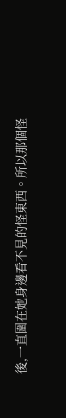後,一直圍在她身邊看不見的怪東西。所以那個怪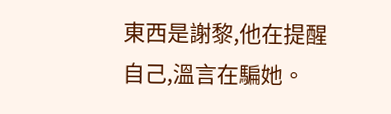東西是謝黎,他在提醒自己,溫言在騙她。